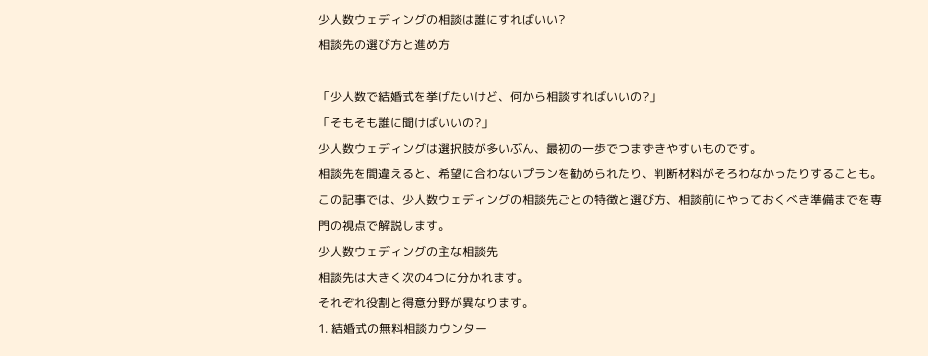少人数ウェディングの相談は誰にすればいい?
相談先の選び方と進め方

「少人数で結婚式を挙げたいけど、何から相談すればいいの?」
「そもそも誰に聞けばいいの?」
少人数ウェディングは選択肢が多いぶん、最初の一歩でつまずきやすいものです。
相談先を間違えると、希望に合わないプランを勧められたり、判断材料がそろわなかったりすることも。
この記事では、少人数ウェディングの相談先ごとの特徴と選び方、相談前にやっておくべき準備までを専門の視点で解説します。
少人数ウェディングの主な相談先
相談先は大きく次の4つに分かれます。
それぞれ役割と得意分野が異なります。
1. 結婚式の無料相談カウンター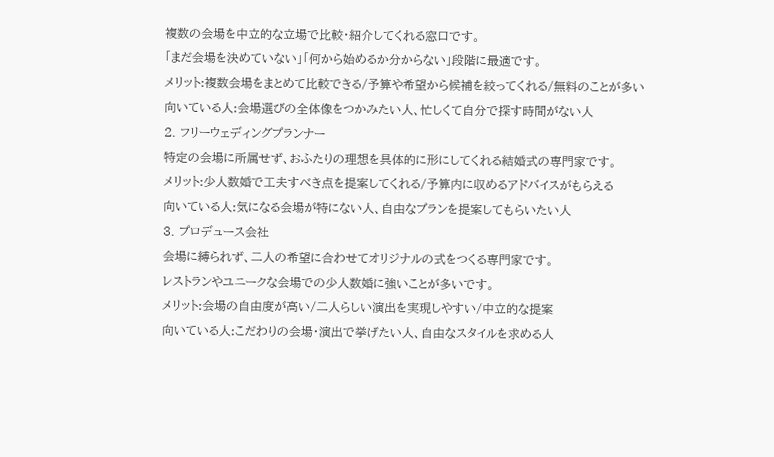複数の会場を中立的な立場で比較・紹介してくれる窓口です。
「まだ会場を決めていない」「何から始めるか分からない」段階に最適です。
メリット:複数会場をまとめて比較できる/予算や希望から候補を絞ってくれる/無料のことが多い
向いている人:会場選びの全体像をつかみたい人、忙しくて自分で探す時間がない人
2. フリーウェディングプランナー
特定の会場に所属せず、おふたりの理想を具体的に形にしてくれる結婚式の専門家です。
メリット:少人数婚で工夫すべき点を提案してくれる/予算内に収めるアドバイスがもらえる
向いている人:気になる会場が特にない人、自由なプランを提案してもらいたい人
3. プロデュース会社
会場に縛られず、二人の希望に合わせてオリジナルの式をつくる専門家です。
レストランやユニークな会場での少人数婚に強いことが多いです。
メリット:会場の自由度が高い/二人らしい演出を実現しやすい/中立的な提案
向いている人:こだわりの会場・演出で挙げたい人、自由なスタイルを求める人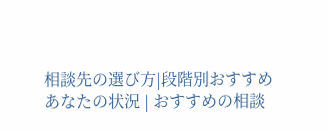相談先の選び方|段階別おすすめ
あなたの状況 | おすすめの相談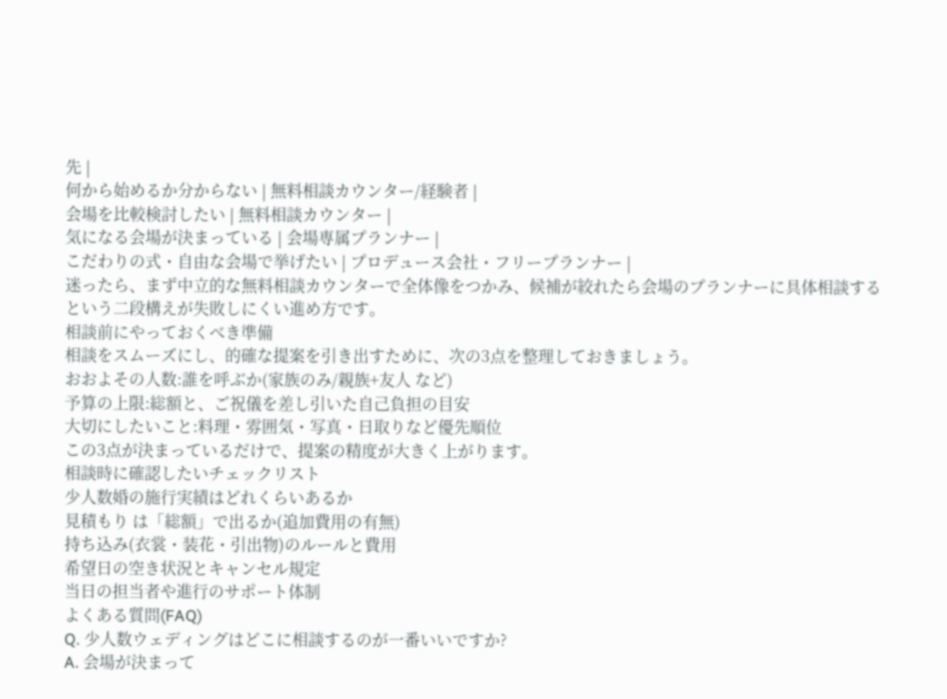先 |
何から始めるか分からない | 無料相談カウンター/経験者 |
会場を比較検討したい | 無料相談カウンター |
気になる会場が決まっている | 会場専属プランナー |
こだわりの式・自由な会場で挙げたい | プロデュース会社・フリープランナー |
迷ったら、まず中立的な無料相談カウンターで全体像をつかみ、候補が絞れたら会場のプランナーに具体相談する
という二段構えが失敗しにくい進め方です。
相談前にやっておくべき準備
相談をスムーズにし、的確な提案を引き出すために、次の3点を整理しておきましょう。
おおよその人数:誰を呼ぶか(家族のみ/親族+友人 など)
予算の上限:総額と、ご祝儀を差し引いた自己負担の目安
大切にしたいこと:料理・雰囲気・写真・日取りなど優先順位
この3点が決まっているだけで、提案の精度が大きく上がります。
相談時に確認したいチェックリスト
少人数婚の施行実績はどれくらいあるか
見積もり は「総額」で出るか(追加費用の有無)
持ち込み(衣裳・装花・引出物)のルールと費用
希望日の空き状況とキャンセル規定
当日の担当者や進行のサポート体制
よくある質問(FAQ)
Q. 少人数ウェディングはどこに相談するのが一番いいですか?
A. 会場が決まって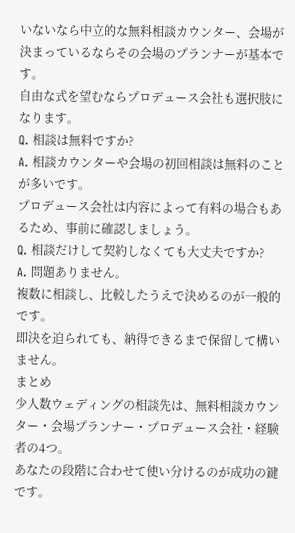いないなら中立的な無料相談カウンター、会場が決まっているならその会場のプランナーが基本です。
自由な式を望むならプロデュース会社も選択肢になります。
Q. 相談は無料ですか?
A. 相談カウンターや会場の初回相談は無料のことが多いです。
プロデュース会社は内容によって有料の場合もあるため、事前に確認しましょう。
Q. 相談だけして契約しなくても大丈夫ですか?
A. 問題ありません。
複数に相談し、比較したうえで決めるのが一般的です。
即決を迫られても、納得できるまで保留して構いません。
まとめ
少人数ウェディングの相談先は、無料相談カウンター・会場プランナー・プロデュース会社・経験者の4つ。
あなたの段階に合わせて使い分けるのが成功の鍵です。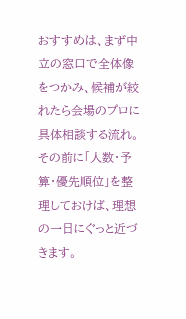おすすめは、まず中立の窓口で全体像をつかみ、候補が絞れたら会場のプロに具体相談する流れ。
その前に「人数・予算・優先順位」を整理しておけば、理想の一日にぐっと近づきます。